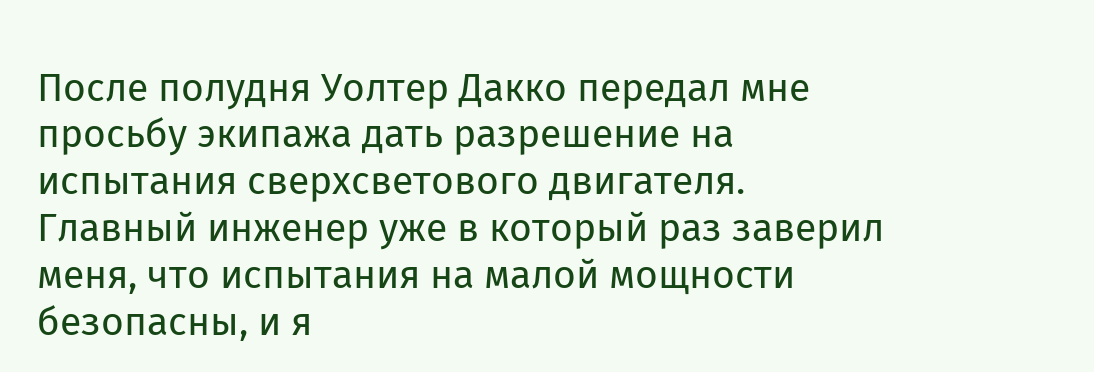После полудня Уолтер Дакко передал мне просьбу экипажа дать разрешение на испытания сверхсветового двигателя. Главный инженер уже в который раз заверил меня, что испытания на малой мощности безопасны, и я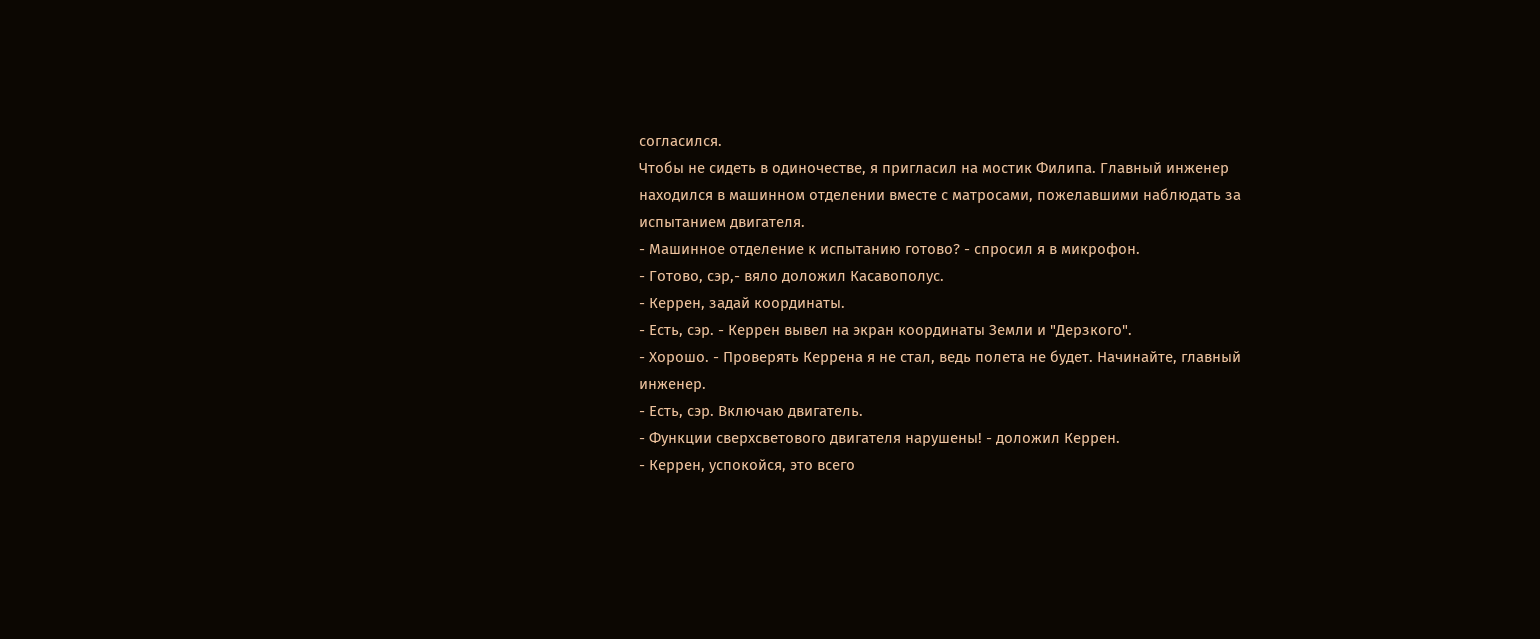согласился.
Чтобы не сидеть в одиночестве, я пригласил на мостик Филипа. Главный инженер находился в машинном отделении вместе с матросами, пожелавшими наблюдать за испытанием двигателя.
- Машинное отделение к испытанию готово? - спросил я в микрофон.
- Готово, сэр,- вяло доложил Касавополус.
- Керрен, задай координаты.
- Есть, сэр. - Керрен вывел на экран координаты Земли и "Дерзкого".
- Хорошо. - Проверять Керрена я не стал, ведь полета не будет. Начинайте, главный инженер.
- Есть, сэр. Включаю двигатель.
- Функции сверхсветового двигателя нарушены! - доложил Керрен.
- Керрен, успокойся, это всего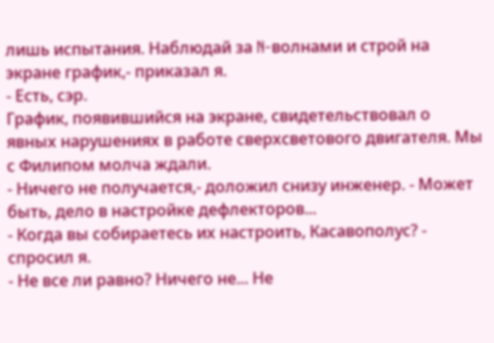лишь испытания. Наблюдай за N-волнами и строй на экране график,- приказал я.
- Есть, сэр.
График, появившийся на экране, свидетельствовал о явных нарушениях в работе сверхсветового двигателя. Мы с Филипом молча ждали.
- Ничего не получается,- доложил снизу инженер. - Может быть, дело в настройке дефлекторов...
- Когда вы собираетесь их настроить, Касавополус? - спросил я.
- Не все ли равно? Ничего не... Не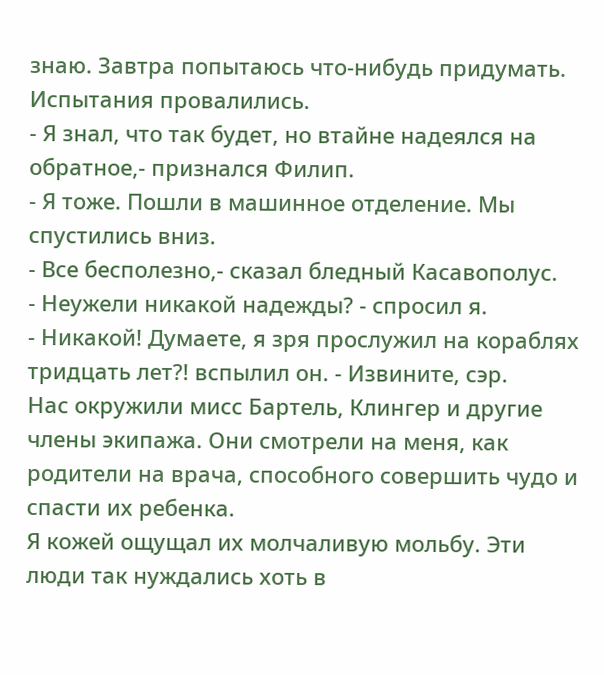знаю. Завтра попытаюсь что-нибудь придумать. Испытания провалились.
- Я знал, что так будет, но втайне надеялся на обратное,- признался Филип.
- Я тоже. Пошли в машинное отделение. Мы спустились вниз.
- Все бесполезно,- сказал бледный Касавополус.
- Неужели никакой надежды? - спросил я.
- Никакой! Думаете, я зря прослужил на кораблях тридцать лет?! вспылил он. - Извините, сэр.
Нас окружили мисс Бартель, Клингер и другие члены экипажа. Они смотрели на меня, как родители на врача, способного совершить чудо и спасти их ребенка.
Я кожей ощущал их молчаливую мольбу. Эти люди так нуждались хоть в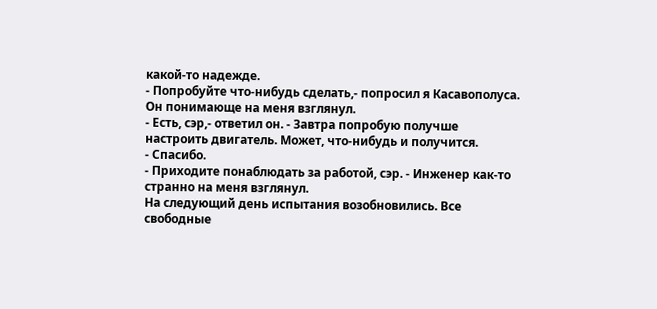какой-то надежде.
- Попробуйте что-нибудь сделать,- попросил я Касавополуса.
Он понимающе на меня взглянул.
- Есть, сэр,- ответил он. - Завтра попробую получше настроить двигатель. Может, что-нибудь и получится.
- Спасибо.
- Приходите понаблюдать за работой, сэр. - Инженер как-то странно на меня взглянул.
На следующий день испытания возобновились. Все свободные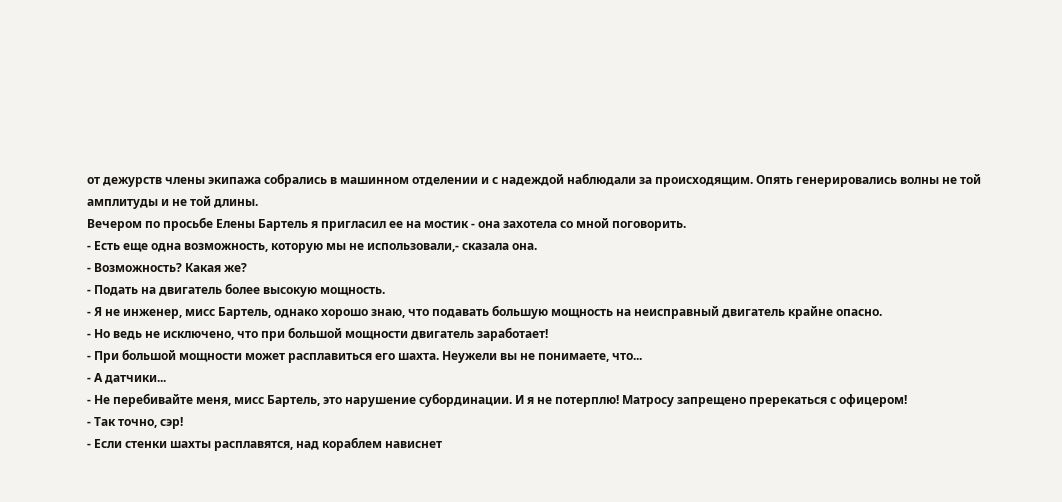от дежурств члены экипажа собрались в машинном отделении и с надеждой наблюдали за происходящим. Опять генерировались волны не той амплитуды и не той длины.
Вечером по просьбе Елены Бартель я пригласил ее на мостик - она захотела со мной поговорить.
- Есть еще одна возможность, которую мы не использовали,- сказала она.
- Возможность? Какая же?
- Подать на двигатель более высокую мощность.
- Я не инженер, мисс Бартель, однако хорошо знаю, что подавать большую мощность на неисправный двигатель крайне опасно.
- Но ведь не исключено, что при большой мощности двигатель заработает!
- При большой мощности может расплавиться его шахта. Неужели вы не понимаете, что...
- А датчики...
- Не перебивайте меня, мисс Бартель, это нарушение субординации. И я не потерплю! Матросу запрещено пререкаться с офицером!
- Так точно, сэр!
- Если стенки шахты расплавятся, над кораблем нависнет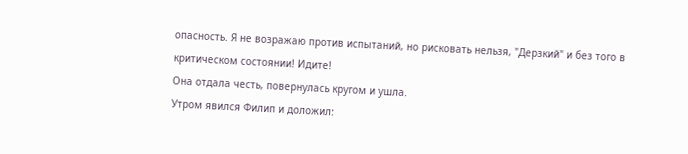опасность. Я не возражаю против испытаний, но рисковать нельзя, "Дерзкий" и без того в критическом состоянии! Идите!
Она отдала честь, повернулась кругом и ушла.
Утром явился Филип и доложил: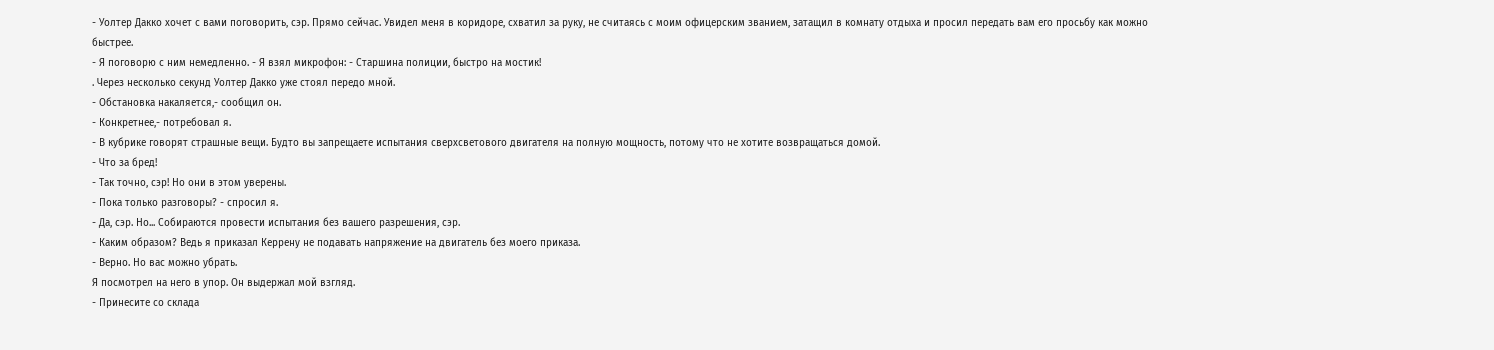- Уолтер Дакко хочет с вами поговорить, сэр. Прямо сейчас. Увидел меня в коридоре, схватил за руку, не считаясь с моим офицерским званием, затащил в комнату отдыха и просил передать вам его просьбу как можно быстрее.
- Я поговорю с ним немедленно. - Я взял микрофон: - Старшина полиции, быстро на мостик!
. Через несколько секунд Уолтер Дакко уже стоял передо мной.
- Обстановка накаляется,- сообщил он.
- Конкретнее,- потребовал я.
- В кубрике говорят страшные вещи. Будто вы запрещаете испытания сверхсветового двигателя на полную мощность, потому что не хотите возвращаться домой.
- Что за бред!
- Так точно, сэр! Но они в этом уверены.
- Пока только разговоры? - спросил я.
- Да, сэр. Но... Собираются провести испытания без вашего разрешения, сэр.
- Каким образом? Ведь я приказал Керрену не подавать напряжение на двигатель без моего приказа.
- Верно. Но вас можно убрать.
Я посмотрел на него в упор. Он выдержал мой взгляд.
- Принесите со склада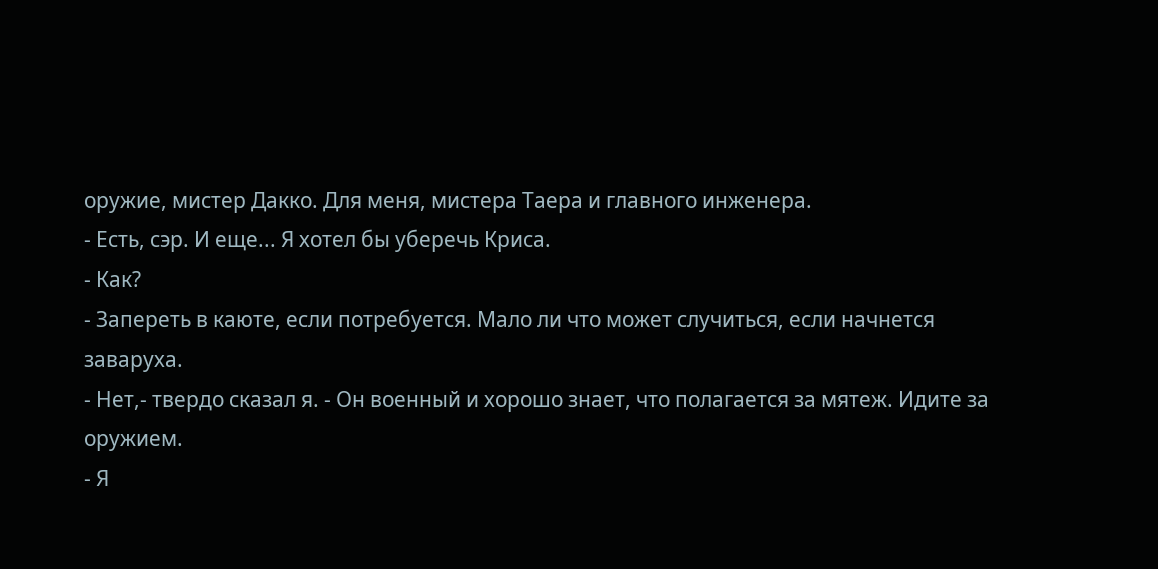оружие, мистер Дакко. Для меня, мистера Таера и главного инженера.
- Есть, сэр. И еще... Я хотел бы уберечь Криса.
- Как?
- Запереть в каюте, если потребуется. Мало ли что может случиться, если начнется заваруха.
- Нет,- твердо сказал я. - Он военный и хорошо знает, что полагается за мятеж. Идите за оружием.
- Я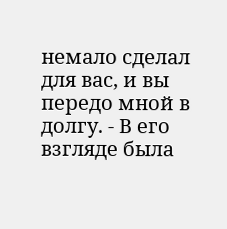немало сделал для вас, и вы передо мной в долгу. - В его взгляде была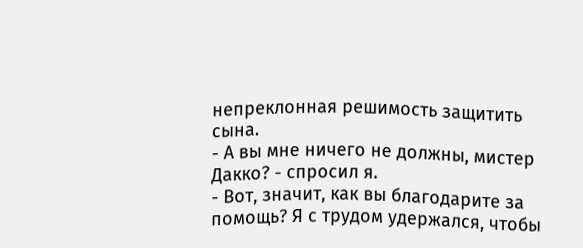непреклонная решимость защитить сына.
- А вы мне ничего не должны, мистер Дакко? - спросил я.
- Вот, значит, как вы благодарите за помощь? Я с трудом удержался, чтобы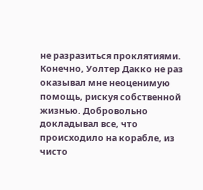не разразиться проклятиями. Конечно, Уолтер Дакко не раз оказывал мне неоценимую помощь, рискуя собственной жизнью. Добровольно докладывал все, что происходило на корабле, из чисто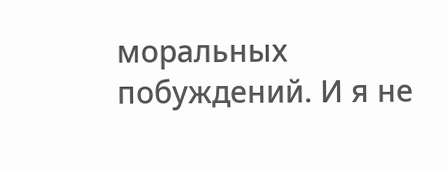моральных побуждений. И я не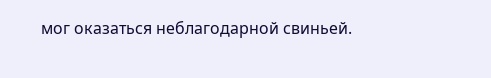мог оказаться неблагодарной свиньей.